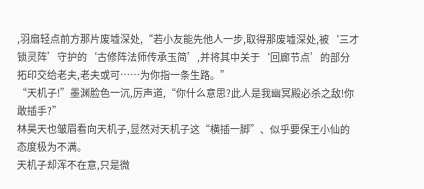,羽扇轻点前方那片废墟深处,“若小友能先他人一步,取得那废墟深处,被‘三才锁灵阵’守护的‘古修阵法师传承玉简’,并将其中关于‘回廊节点’的部分拓印交给老夫,老夫或可……为你指一条生路。”
“天机子!”墨渊脸色一沉,厉声道,“你什么意思?此人是我幽冥殿必杀之敌!你敢插手?”
林昊天也皱眉看向天机子,显然对天机子这“横插一脚”、似乎要保王小仙的态度极为不满。
天机子却浑不在意,只是微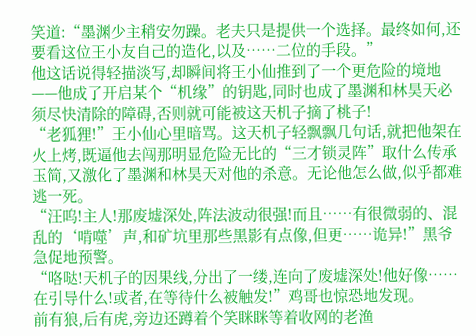笑道:“墨渊少主稍安勿躁。老夫只是提供一个选择。最终如何,还要看这位王小友自己的造化,以及……二位的手段。”
他这话说得轻描淡写,却瞬间将王小仙推到了一个更危险的境地——他成了开启某个“机缘”的钥匙,同时也成了墨渊和林昊天必须尽快清除的障碍,否则就可能被这天机子摘了桃子!
“老狐狸!”王小仙心里暗骂。这天机子轻飘飘几句话,就把他架在火上烤,既逼他去闯那明显危险无比的“三才锁灵阵”取什么传承玉简,又激化了墨渊和林昊天对他的杀意。无论他怎么做,似乎都难逃一死。
“汪呜!主人!那废墟深处,阵法波动很强!而且……有很微弱的、混乱的‘啃噬’声,和矿坑里那些黑影有点像,但更……诡异!”黑爷急促地预警。
“咯哒!天机子的因果线,分出了一缕,连向了废墟深处!他好像……在引导什么!或者,在等待什么被触发!”鸡哥也惊恐地发现。
前有狼,后有虎,旁边还蹲着个笑眯眯等着收网的老渔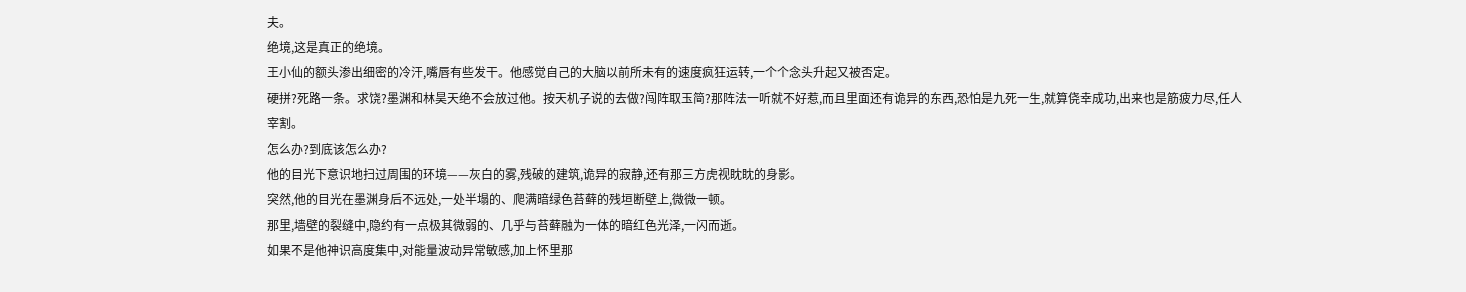夫。
绝境,这是真正的绝境。
王小仙的额头渗出细密的冷汗,嘴唇有些发干。他感觉自己的大脑以前所未有的速度疯狂运转,一个个念头升起又被否定。
硬拼?死路一条。求饶?墨渊和林昊天绝不会放过他。按天机子说的去做?闯阵取玉简?那阵法一听就不好惹,而且里面还有诡异的东西,恐怕是九死一生,就算侥幸成功,出来也是筋疲力尽,任人宰割。
怎么办?到底该怎么办?
他的目光下意识地扫过周围的环境——灰白的雾,残破的建筑,诡异的寂静,还有那三方虎视眈眈的身影。
突然,他的目光在墨渊身后不远处,一处半塌的、爬满暗绿色苔藓的残垣断壁上,微微一顿。
那里,墙壁的裂缝中,隐约有一点极其微弱的、几乎与苔藓融为一体的暗红色光泽,一闪而逝。
如果不是他神识高度集中,对能量波动异常敏感,加上怀里那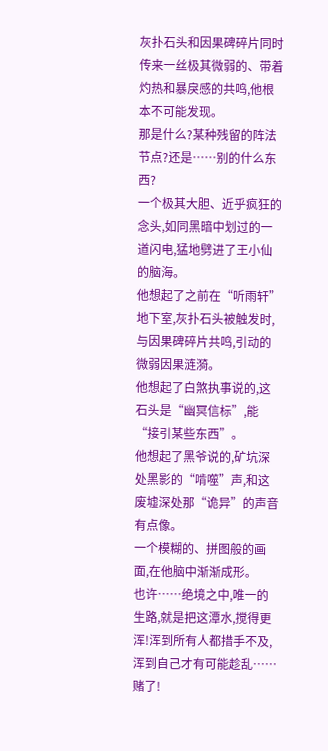灰扑石头和因果碑碎片同时传来一丝极其微弱的、带着灼热和暴戾感的共鸣,他根本不可能发现。
那是什么?某种残留的阵法节点?还是……别的什么东西?
一个极其大胆、近乎疯狂的念头,如同黑暗中划过的一道闪电,猛地劈进了王小仙的脑海。
他想起了之前在“听雨轩”地下室,灰扑石头被触发时,与因果碑碎片共鸣,引动的微弱因果涟漪。
他想起了白煞执事说的,这石头是“幽冥信标”,能“接引某些东西”。
他想起了黑爷说的,矿坑深处黑影的“啃噬”声,和这废墟深处那“诡异”的声音有点像。
一个模糊的、拼图般的画面,在他脑中渐渐成形。
也许……绝境之中,唯一的生路,就是把这潭水,搅得更浑!浑到所有人都措手不及,浑到自己才有可能趁乱……
赌了!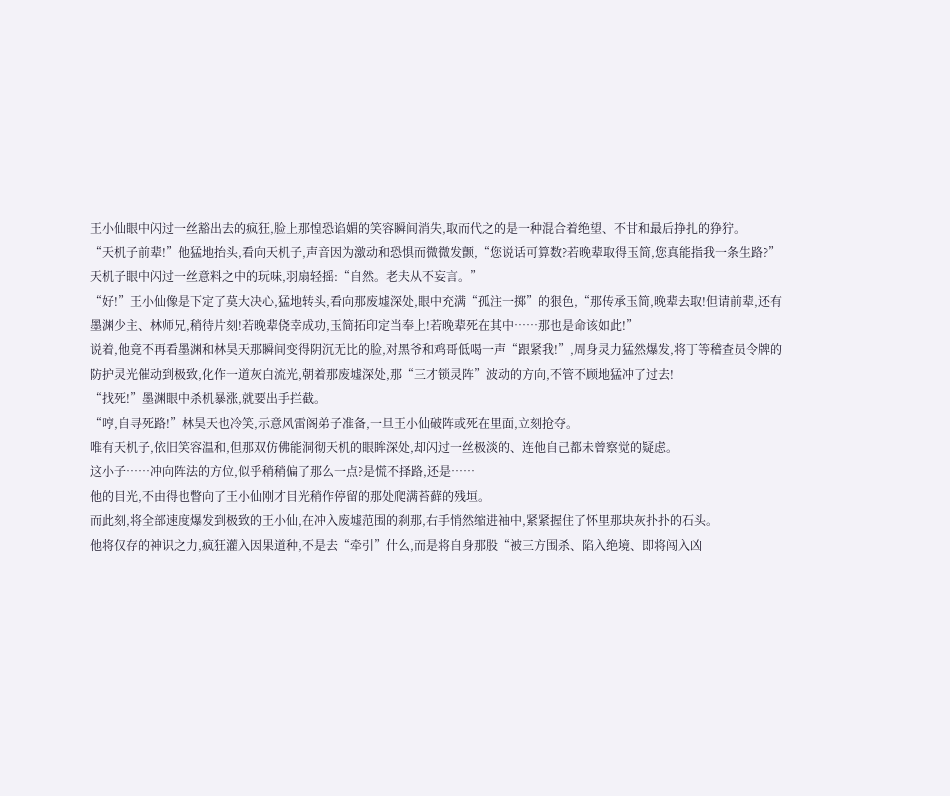王小仙眼中闪过一丝豁出去的疯狂,脸上那惶恐谄媚的笑容瞬间消失,取而代之的是一种混合着绝望、不甘和最后挣扎的狰狞。
“天机子前辈!”他猛地抬头,看向天机子,声音因为激动和恐惧而微微发颤,“您说话可算数?若晚辈取得玉简,您真能指我一条生路?”
天机子眼中闪过一丝意料之中的玩味,羽扇轻摇:“自然。老夫从不妄言。”
“好!”王小仙像是下定了莫大决心,猛地转头,看向那废墟深处,眼中充满“孤注一掷”的狠色,“那传承玉简,晚辈去取!但请前辈,还有墨渊少主、林师兄,稍待片刻!若晚辈侥幸成功,玉简拓印定当奉上!若晚辈死在其中……那也是命该如此!”
说着,他竟不再看墨渊和林昊天那瞬间变得阴沉无比的脸,对黑爷和鸡哥低喝一声“跟紧我!”,周身灵力猛然爆发,将丁等稽查员令牌的防护灵光催动到极致,化作一道灰白流光,朝着那废墟深处,那“三才锁灵阵”波动的方向,不管不顾地猛冲了过去!
“找死!”墨渊眼中杀机暴涨,就要出手拦截。
“哼,自寻死路!”林昊天也冷笑,示意风雷阁弟子准备,一旦王小仙破阵或死在里面,立刻抢夺。
唯有天机子,依旧笑容温和,但那双仿佛能洞彻天机的眼眸深处,却闪过一丝极淡的、连他自己都未曾察觉的疑虑。
这小子……冲向阵法的方位,似乎稍稍偏了那么一点?是慌不择路,还是……
他的目光,不由得也瞥向了王小仙刚才目光稍作停留的那处爬满苔藓的残垣。
而此刻,将全部速度爆发到极致的王小仙,在冲入废墟范围的刹那,右手悄然缩进袖中,紧紧握住了怀里那块灰扑扑的石头。
他将仅存的神识之力,疯狂灌入因果道种,不是去“牵引”什么,而是将自身那股“被三方围杀、陷入绝境、即将闯入凶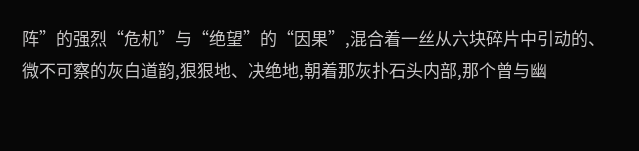阵”的强烈“危机”与“绝望”的“因果”,混合着一丝从六块碎片中引动的、微不可察的灰白道韵,狠狠地、决绝地,朝着那灰扑石头内部,那个曾与幽